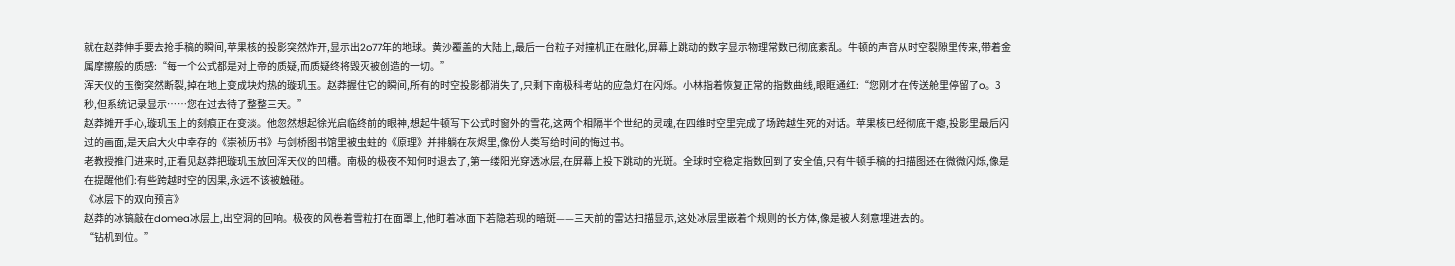就在赵莽伸手要去抢手稿的瞬间,苹果核的投影突然炸开,显示出2o77年的地球。黄沙覆盖的大陆上,最后一台粒子对撞机正在融化,屏幕上跳动的数字显示物理常数已彻底紊乱。牛顿的声音从时空裂隙里传来,带着金属摩擦般的质感:“每一个公式都是对上帝的质疑,而质疑终将毁灭被创造的一切。”
浑天仪的玉衡突然断裂,掉在地上变成块灼热的璇玑玉。赵莽握住它的瞬间,所有的时空投影都消失了,只剩下南极科考站的应急灯在闪烁。小林指着恢复正常的指数曲线,眼眶通红:“您刚才在传送舱里停留了o。3秒,但系统记录显示……您在过去待了整整三天。”
赵莽摊开手心,璇玑玉上的刻痕正在变淡。他忽然想起徐光启临终前的眼神,想起牛顿写下公式时窗外的雪花,这两个相隔半个世纪的灵魂,在四维时空里完成了场跨越生死的对话。苹果核已经彻底干瘪,投影里最后闪过的画面,是天启大火中幸存的《崇祯历书》与剑桥图书馆里被虫蛀的《原理》并排躺在灰烬里,像份人类写给时间的悔过书。
老教授推门进来时,正看见赵莽把璇玑玉放回浑天仪的凹槽。南极的极夜不知何时退去了,第一缕阳光穿透冰层,在屏幕上投下跳动的光斑。全球时空稳定指数回到了安全值,只有牛顿手稿的扫描图还在微微闪烁,像是在提醒他们:有些跨越时空的因果,永远不该被触碰。
《冰层下的双向预言》
赵莽的冰镐敲在domea冰层上,出空洞的回响。极夜的风卷着雪粒打在面罩上,他盯着冰面下若隐若现的暗斑——三天前的雷达扫描显示,这处冰层里嵌着个规则的长方体,像是被人刻意埋进去的。
“钻机到位。”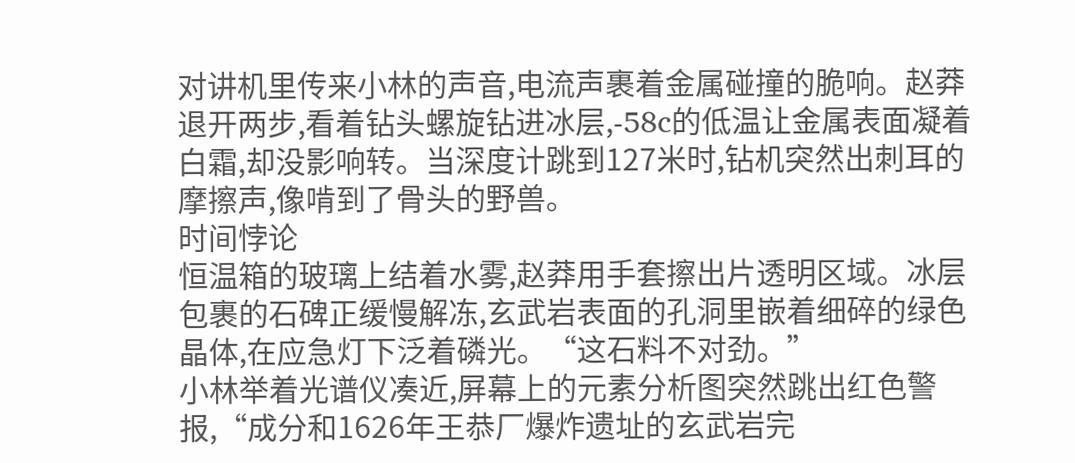对讲机里传来小林的声音,电流声裹着金属碰撞的脆响。赵莽退开两步,看着钻头螺旋钻进冰层,-58c的低温让金属表面凝着白霜,却没影响转。当深度计跳到127米时,钻机突然出刺耳的摩擦声,像啃到了骨头的野兽。
时间悖论
恒温箱的玻璃上结着水雾,赵莽用手套擦出片透明区域。冰层包裹的石碑正缓慢解冻,玄武岩表面的孔洞里嵌着细碎的绿色晶体,在应急灯下泛着磷光。“这石料不对劲。”
小林举着光谱仪凑近,屏幕上的元素分析图突然跳出红色警报,“成分和1626年王恭厂爆炸遗址的玄武岩完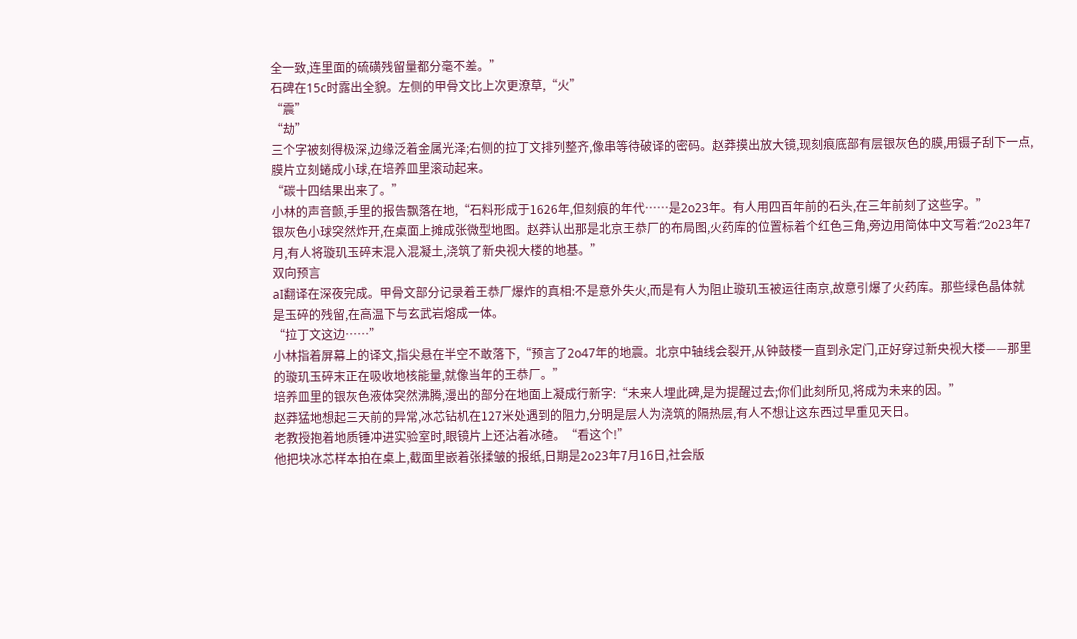全一致,连里面的硫磺残留量都分毫不差。”
石碑在15c时露出全貌。左侧的甲骨文比上次更潦草,“火”
“震”
“劫”
三个字被刻得极深,边缘泛着金属光泽;右侧的拉丁文排列整齐,像串等待破译的密码。赵莽摸出放大镜,现刻痕底部有层银灰色的膜,用镊子刮下一点,膜片立刻蜷成小球,在培养皿里滚动起来。
“碳十四结果出来了。”
小林的声音颤,手里的报告飘落在地,“石料形成于1626年,但刻痕的年代……是2o23年。有人用四百年前的石头,在三年前刻了这些字。”
银灰色小球突然炸开,在桌面上摊成张微型地图。赵莽认出那是北京王恭厂的布局图,火药库的位置标着个红色三角,旁边用简体中文写着:“2o23年7月,有人将璇玑玉碎末混入混凝土,浇筑了新央视大楼的地基。”
双向预言
aI翻译在深夜完成。甲骨文部分记录着王恭厂爆炸的真相:不是意外失火,而是有人为阻止璇玑玉被运往南京,故意引爆了火药库。那些绿色晶体就是玉碎的残留,在高温下与玄武岩熔成一体。
“拉丁文这边……”
小林指着屏幕上的译文,指尖悬在半空不敢落下,“预言了2o47年的地震。北京中轴线会裂开,从钟鼓楼一直到永定门,正好穿过新央视大楼——那里的璇玑玉碎末正在吸收地核能量,就像当年的王恭厂。”
培养皿里的银灰色液体突然沸腾,漫出的部分在地面上凝成行新字:“未来人埋此碑,是为提醒过去;你们此刻所见,将成为未来的因。”
赵莽猛地想起三天前的异常,冰芯钻机在127米处遇到的阻力,分明是层人为浇筑的隔热层,有人不想让这东西过早重见天日。
老教授抱着地质锤冲进实验室时,眼镜片上还沾着冰碴。“看这个!”
他把块冰芯样本拍在桌上,截面里嵌着张揉皱的报纸,日期是2o23年7月16日,社会版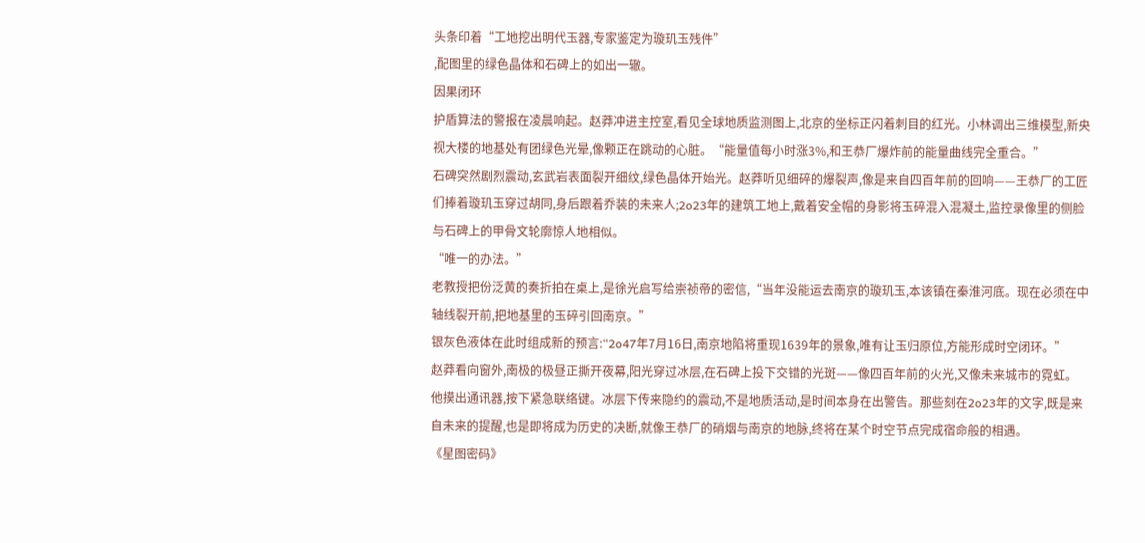头条印着“工地挖出明代玉器,专家鉴定为璇玑玉残件”
,配图里的绿色晶体和石碑上的如出一辙。
因果闭环
护盾算法的警报在凌晨响起。赵莽冲进主控室,看见全球地质监测图上,北京的坐标正闪着刺目的红光。小林调出三维模型,新央视大楼的地基处有团绿色光晕,像颗正在跳动的心脏。“能量值每小时涨3%,和王恭厂爆炸前的能量曲线完全重合。”
石碑突然剧烈震动,玄武岩表面裂开细纹,绿色晶体开始光。赵莽听见细碎的爆裂声,像是来自四百年前的回响——王恭厂的工匠们捧着璇玑玉穿过胡同,身后跟着乔装的未来人;2o23年的建筑工地上,戴着安全帽的身影将玉碎混入混凝土,监控录像里的侧脸与石碑上的甲骨文轮廓惊人地相似。
“唯一的办法。”
老教授把份泛黄的奏折拍在桌上,是徐光启写给崇祯帝的密信,“当年没能运去南京的璇玑玉,本该镇在秦淮河底。现在必须在中轴线裂开前,把地基里的玉碎引回南京。”
银灰色液体在此时组成新的预言:“2o47年7月16日,南京地陷将重现1639年的景象,唯有让玉归原位,方能形成时空闭环。”
赵莽看向窗外,南极的极昼正撕开夜幕,阳光穿过冰层,在石碑上投下交错的光斑——像四百年前的火光,又像未来城市的霓虹。
他摸出通讯器,按下紧急联络键。冰层下传来隐约的震动,不是地质活动,是时间本身在出警告。那些刻在2o23年的文字,既是来自未来的提醒,也是即将成为历史的决断,就像王恭厂的硝烟与南京的地脉,终将在某个时空节点完成宿命般的相遇。
《星图密码》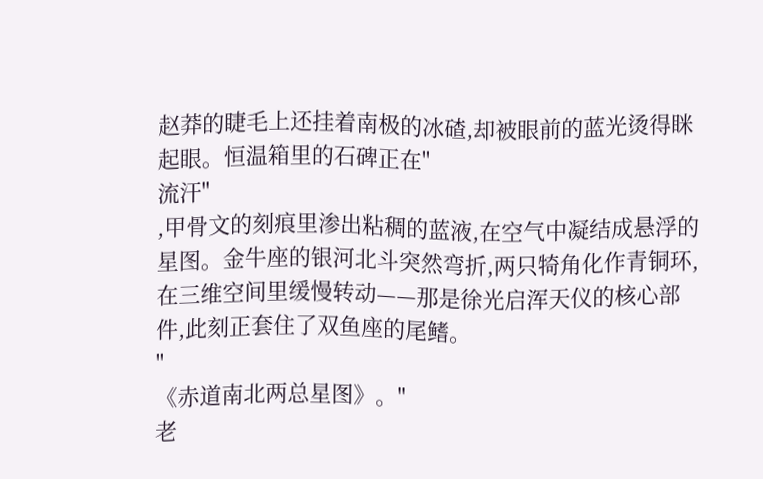赵莽的睫毛上还挂着南极的冰碴,却被眼前的蓝光烫得眯起眼。恒温箱里的石碑正在"
流汗"
,甲骨文的刻痕里渗出粘稠的蓝液,在空气中凝结成悬浮的星图。金牛座的银河北斗突然弯折,两只犄角化作青铜环,在三维空间里缓慢转动——那是徐光启浑天仪的核心部件,此刻正套住了双鱼座的尾鳍。
"
《赤道南北两总星图》。"
老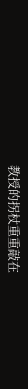教授的拐杖重重敲在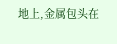地上,金属包头在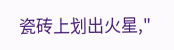瓷砖上划出火星,"